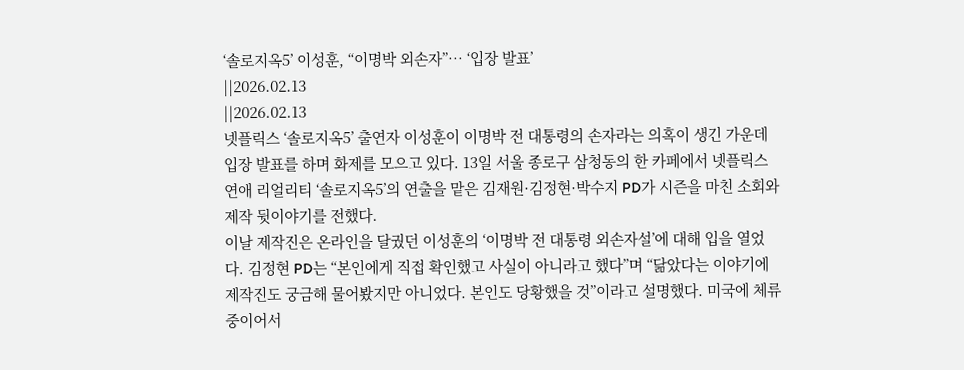‘솔로지옥5’ 이성훈, “이명박 외손자”… ‘입장 발표’
||2026.02.13
||2026.02.13
넷플릭스 ‘솔로지옥5’ 출연자 이성훈이 이명박 전 대통령의 손자라는 의혹이 생긴 가운데 입장 발표를 하며 화제를 모으고 있다. 13일 서울 종로구 삼청동의 한 카페에서 넷플릭스 연애 리얼리티 ‘솔로지옥5’의 연출을 맡은 김재원·김정현·박수지 PD가 시즌을 마친 소회와 제작 뒷이야기를 전했다.
이날 제작진은 온라인을 달궜던 이성훈의 ‘이명박 전 대통령 외손자설’에 대해 입을 열었다. 김정현 PD는 “본인에게 직접 확인했고 사실이 아니라고 했다”며 “닮았다는 이야기에 제작진도 궁금해 물어봤지만 아니었다. 본인도 당황했을 것”이라고 설명했다. 미국에 체류 중이어서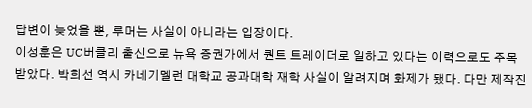답변이 늦었을 뿐, 루머는 사실이 아니라는 입장이다.
이성훈은 UC버클리 출신으로 뉴욕 증권가에서 퀀트 트레이더로 일하고 있다는 이력으로도 주목받았다. 박희선 역시 카네기멜런 대학교 공과대학 재학 사실이 알려지며 화제가 됐다. 다만 제작진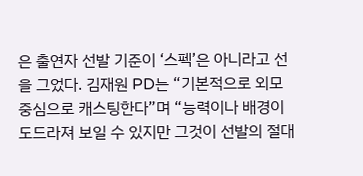은 출연자 선발 기준이 ‘스펙’은 아니라고 선을 그었다. 김재원 PD는 “기본적으로 외모 중심으로 캐스팅한다”며 “능력이나 배경이 도드라져 보일 수 있지만 그것이 선발의 절대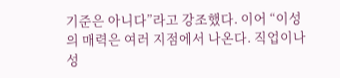기준은 아니다”라고 강조했다. 이어 “이성의 매력은 여러 지점에서 나온다. 직업이나 성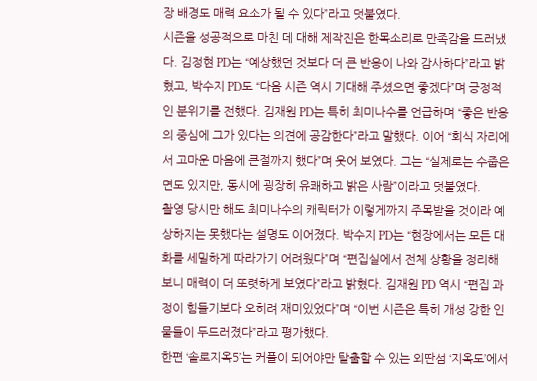장 배경도 매력 요소가 될 수 있다”라고 덧붙였다.
시즌을 성공적으로 마친 데 대해 제작진은 한목소리로 만족감을 드러냈다. 김정현 PD는 “예상했던 것보다 더 큰 반응이 나와 감사하다”라고 밝혔고, 박수지 PD도 “다음 시즌 역시 기대해 주셨으면 좋겠다”며 긍정적인 분위기를 전했다. 김재원 PD는 특히 최미나수를 언급하며 “좋은 반응의 중심에 그가 있다는 의견에 공감한다”라고 말했다. 이어 “회식 자리에서 고마운 마음에 큰절까지 했다”며 웃어 보였다. 그는 “실제로는 수줍은 면도 있지만, 동시에 굉장히 유쾌하고 밝은 사람”이라고 덧붙였다.
촬영 당시만 해도 최미나수의 캐릭터가 이렇게까지 주목받을 것이라 예상하지는 못했다는 설명도 이어졌다. 박수지 PD는 “현장에서는 모든 대화를 세밀하게 따라가기 어려웠다”며 “편집실에서 전체 상황을 정리해 보니 매력이 더 또렷하게 보였다”라고 밝혔다. 김재원 PD 역시 “편집 과정이 힘들기보다 오히려 재미있었다”며 “이번 시즌은 특히 개성 강한 인물들이 두드러졌다”라고 평가했다.
한편 ‘솔로지옥5’는 커플이 되어야만 탈출할 수 있는 외딴섬 ‘지옥도’에서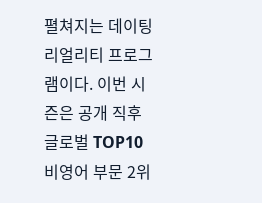펼쳐지는 데이팅 리얼리티 프로그램이다. 이번 시즌은 공개 직후 글로벌 TOP10 비영어 부문 2위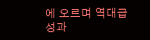에 오르며 역대급 성과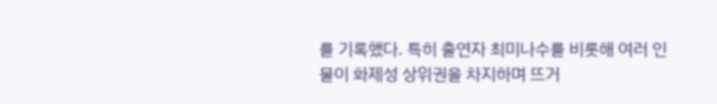를 기록했다. 특히 출연자 최미나수를 비롯해 여러 인물이 화제성 상위권을 차지하며 뜨거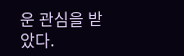운 관심을 받았다.